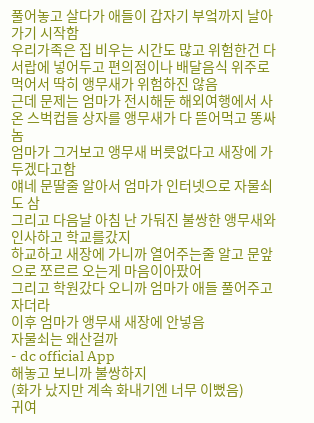풀어놓고 살다가 애들이 갑자기 부엌까지 날아가기 시작함
우리가족은 집 비우는 시간도 많고 위험한건 다 서랍에 넣어두고 편의점이나 배달음식 위주로 먹어서 딱히 앵무새가 위험하진 않음
근데 문제는 엄마가 전시해둔 해외여행에서 사온 스벅컵들 상자를 앵무새가 다 뜯어먹고 똥싸놈
엄마가 그거보고 앵무새 버릇없다고 새장에 가두겠다고함
얘네 문딸줄 알아서 엄마가 인터넷으로 자물쇠도 삼
그리고 다음날 아침 난 가둬진 불쌍한 앵무새와 인사하고 학교를갔지
하교하고 새장에 가니까 열어주는줄 알고 문앞으로 쪼르르 오는게 마음이아팠어
그리고 학원갔다 오니까 엄마가 애들 풀어주고 자더라
이후 엄마가 앵무새 새장에 안넣음
자물쇠는 왜산걸까
- dc official App
해놓고 보니까 불쌍하지
(화가 났지만 계속 화내기엔 너무 이뻤음)
귀여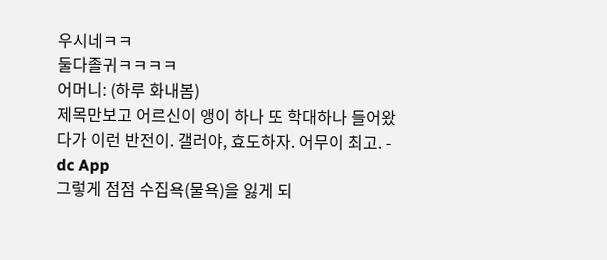우시네ㅋㅋ
둘다졸귀ㅋㅋㅋㅋ
어머니: (하루 화내봄)
제목만보고 어르신이 앵이 하나 또 학대하나 들어왔다가 이런 반전이. 갤러야, 효도하자. 어무이 최고. - dc App
그렇게 점점 수집욕(물욕)을 잃게 되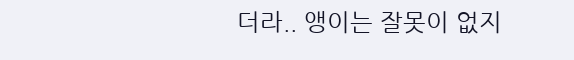더라.. 앵이는 잘못이 없지